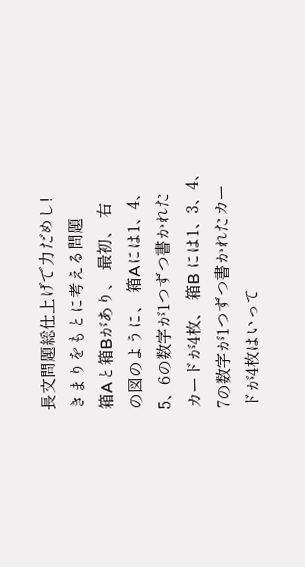長文問題総仕上げで力だめし!
きまりをもとに考える問題
箱Aと箱Bがあり、 最初、 右
の図のように、 箱Aには1、4、
5、6の数字が1つずつ書かれた
カードが4枚、 箱B には1、3、4、
7の数字が1つずつ書かれたカー
ドが4枚はいって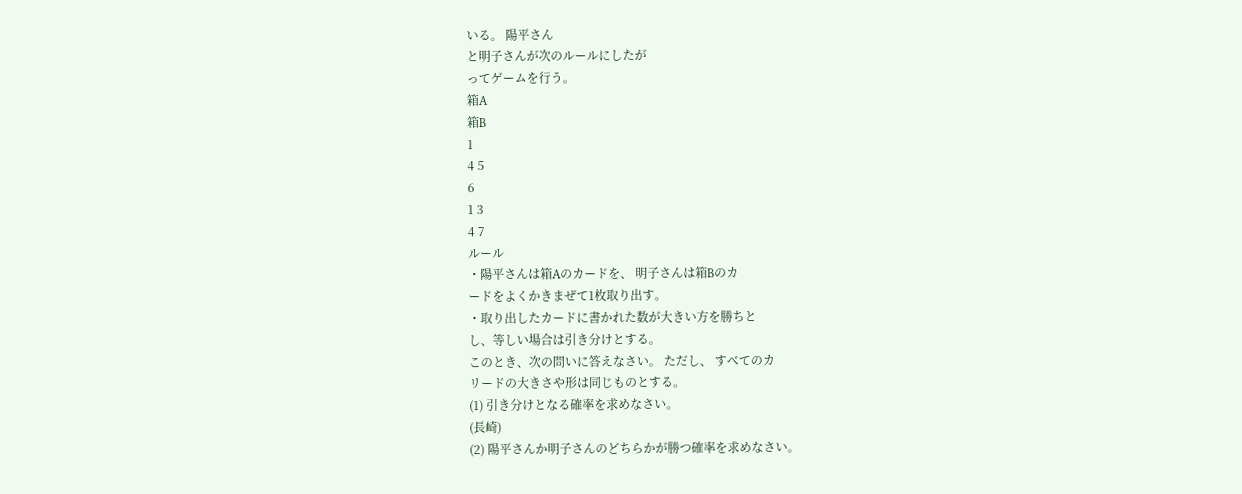いる。 陽平さん
と明子さんが次のルールにしたが
ってゲームを行う。
箱A
箱B
1
4 5
6
1 3
4 7
ルール
・陽平さんは箱Aのカードを、 明子さんは箱Bのカ
ードをよくかきまぜて1枚取り出す。
・取り出したカードに書かれた数が大きい方を勝ちと
し、等しい場合は引き分けとする。
このとき、次の問いに答えなさい。 ただし、 すべてのカ
リードの大きさや形は同じものとする。
(1) 引き分けとなる確率を求めなさい。
(長崎)
(2) 陽平さんか明子さんのどちらかが勝つ確率を求めなさい。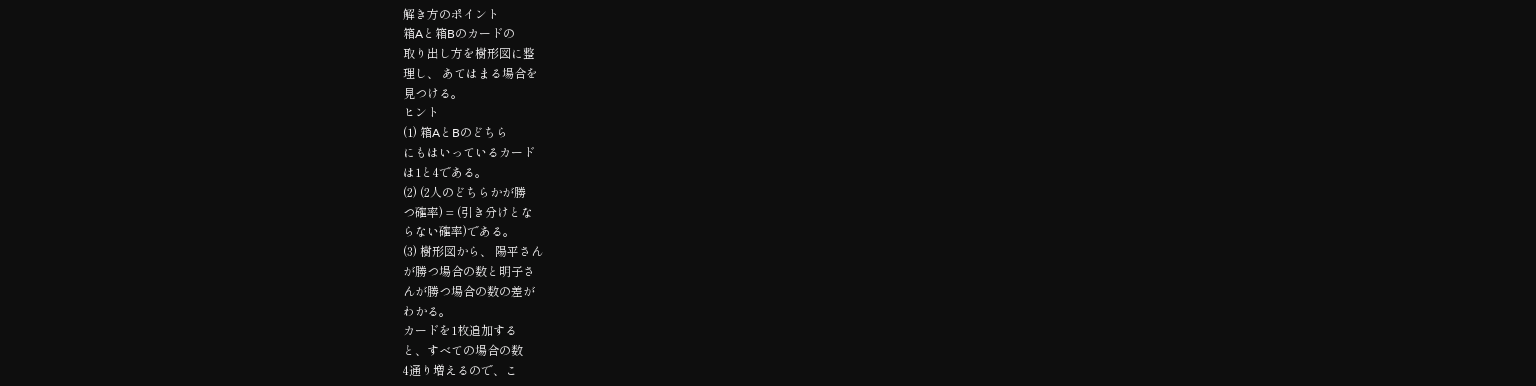解き方のポイント
箱Aと箱Bのカードの
取り出し方を樹形図に整
理し、 あてはまる場合を
見つける。
ヒント
(1) 箱AとBのどちら
にもはいっているカード
は1と4である。
(2) (2人のどちらかが勝
つ確率) = (引き分けとな
らない確率)である。
(3) 樹形図から、 陽平さん
が勝つ場合の数と明子さ
んが勝つ場合の数の差が
わかる。
カードを1枚追加する
と、すべての場合の数
4通り増えるので、こ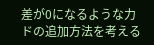差が0になるような力
ドの追加方法を考える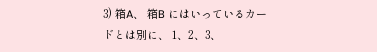3) 箱A、 箱B にはいっているカードとは別に、 1、2、3、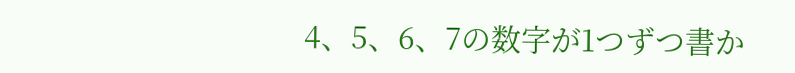4、5、6、7の数字が1つずつ書か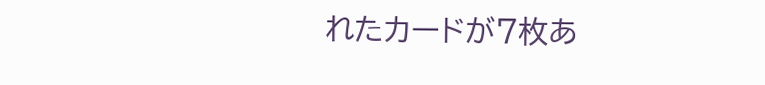れたカードが7枚あ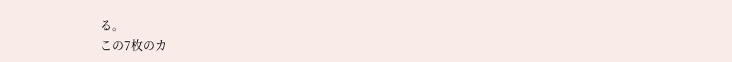る。
この7枚のカ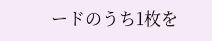ードのうち1枚を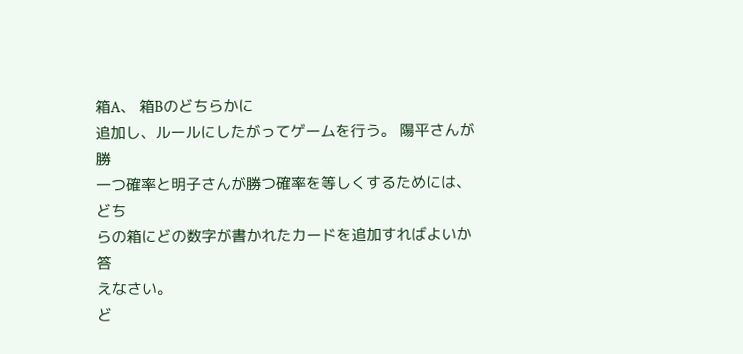箱A、 箱Bのどちらかに
追加し、ルールにしたがってゲームを行う。 陽平さんが勝
一つ確率と明子さんが勝つ確率を等しくするためには、どち
らの箱にどの数字が書かれたカードを追加すればよいか答
えなさい。
ど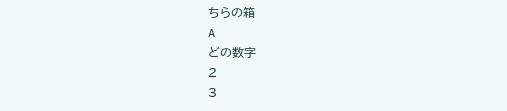ちらの箱
A
どの数字
2
3